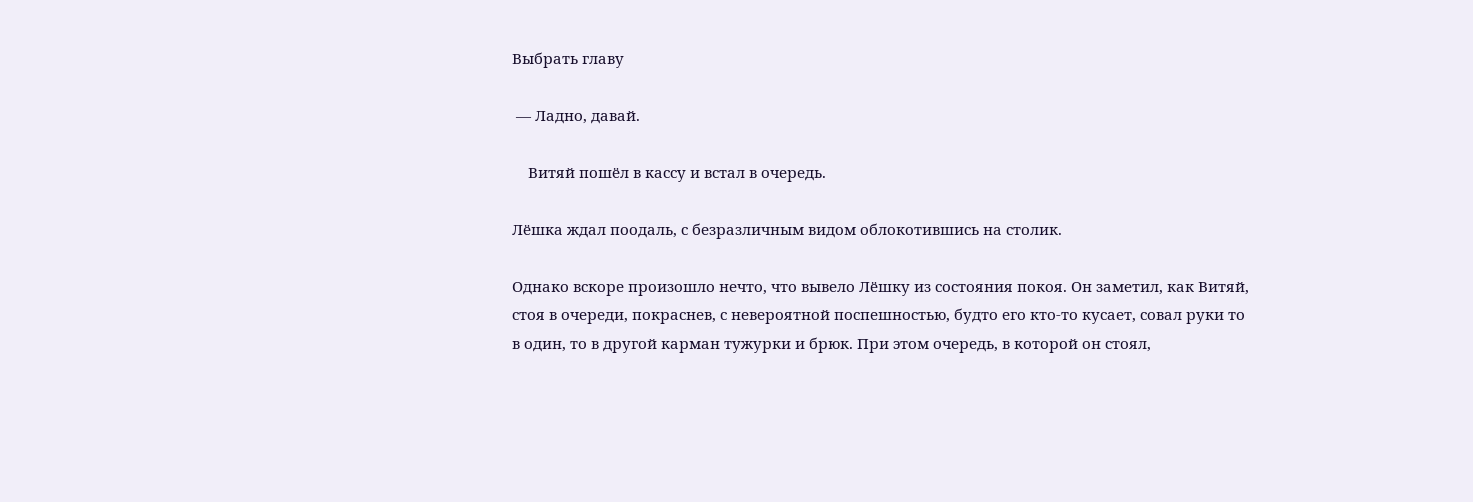Выбрать главу

 — Ладно, давай.

    Витяй пошёл в кассу и встал в очередь.

Лёшка ждал поодаль, с безразличным видом облокотившись на столик.

Однако вскоре произошло нечто, что вывело Лёшку из состояния покоя. Он заметил, как Витяй, стоя в очереди, покраснев, с невероятной поспешностью, будто его кто-то кусает, совал руки то в один, то в другой карман тужурки и брюк. При этом очередь, в которой он стоял,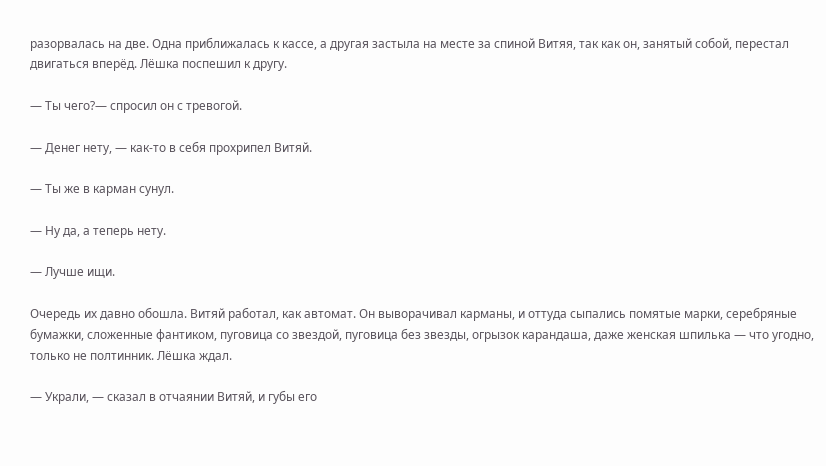разорвалась на две. Одна приближалась к кассе, а другая застыла на месте за спиной Витяя, так как он, занятый собой, перестал двигаться вперёд. Лёшка поспешил к другу.

— Ты чего?— спросил он с тревогой.

— Денег нету, — как-то в себя прохрипел Витяй.

— Ты же в карман сунул.

— Ну да, а теперь нету.

— Лучше ищи.

Очередь их давно обошла. Витяй работал, как автомат. Он выворачивал карманы, и оттуда сыпались помятые марки, серебряные бумажки, сложенные фантиком, пуговица со звездой, пуговица без звезды, огрызок карандаша, даже женская шпилька — что угодно, только не полтинник. Лёшка ждал.

— Украли, — сказал в отчаянии Витяй, и губы его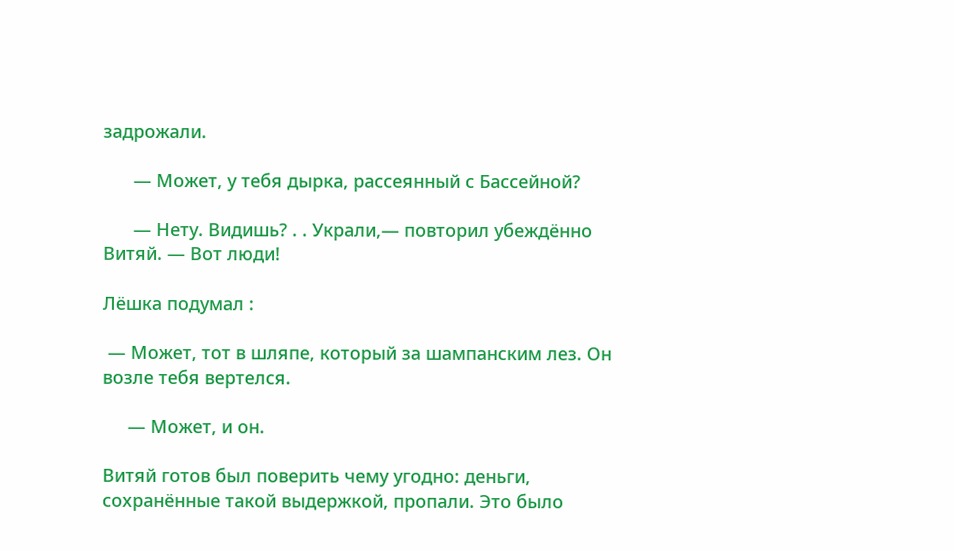задрожали.

      — Может, у тебя дырка, рассеянный с Бассейной?

      — Нету. Видишь? . . Украли,— повторил убеждённо Витяй. — Вот люди!

Лёшка подумал :

 — Может, тот в шляпе, который за шампанским лез. Он возле тебя вертелся.

     — Может, и он.

Витяй готов был поверить чему угодно: деньги, сохранённые такой выдержкой, пропали. Это было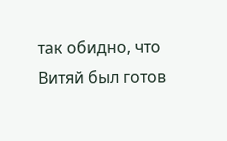так обидно, что Витяй был готов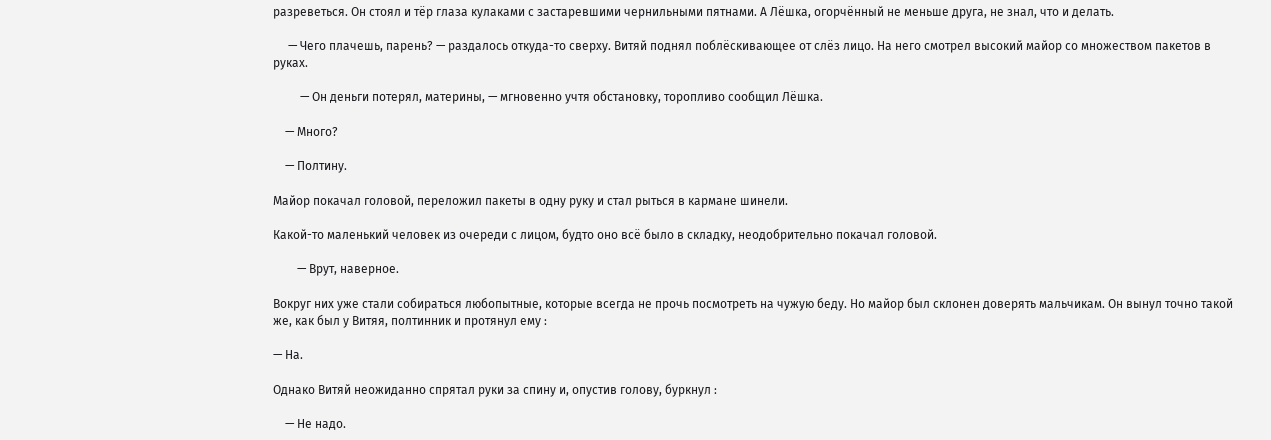разреветься. Он стоял и тёр глаза кулаками с застаревшими чернильными пятнами. А Лёшка, огорчённый не меньше друга, не знал, что и делать.

     — Чего плачешь, парень? — раздалось откуда-то сверху. Витяй поднял поблёскивающее от слёз лицо. На него смотрел высокий майор со множеством пакетов в руках.

         — Он деньги потерял, материны, — мгновенно учтя обстановку, торопливо сообщил Лёшка.

    — Много?

    — Полтину.

Майор покачал головой, переложил пакеты в одну руку и стал рыться в кармане шинели.

Какой-то маленький человек из очереди с лицом, будто оно всё было в складку, неодобрительно покачал головой.

        — Врут, наверное.

Вокруг них уже стали собираться любопытные, которые всегда не прочь посмотреть на чужую беду. Но майор был склонен доверять мальчикам. Он вынул точно такой же, как был у Витяя, полтинник и протянул ему :

— На.

Однако Витяй неожиданно спрятал руки за спину и, опустив голову, буркнул :

    — Не надо.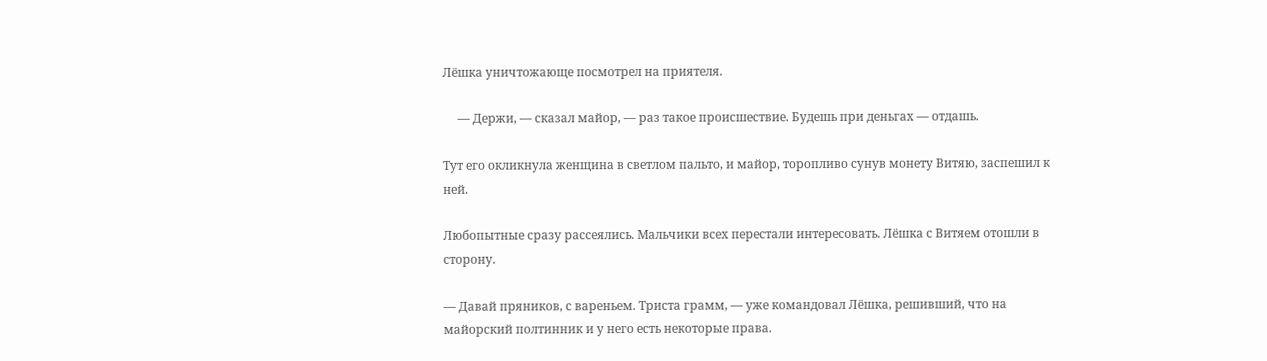Лёшка уничтожающе посмотрел на приятеля.

     — Держи, — сказал майор, — раз такое происшествие. Будешь при деньгах — отдашь.

Тут его окликнула женщина в светлом пальто, и майор, торопливо сунув монету Витяю, заспешил к ней.

Любопытные сразу рассеялись. Мальчики всех перестали интересовать. Лёшка с Витяем отошли в сторону.

— Давай пряников, с вареньем. Триста грамм, — уже командовал Лёшка, решивший, что на майорский полтинник и у него есть некоторые права.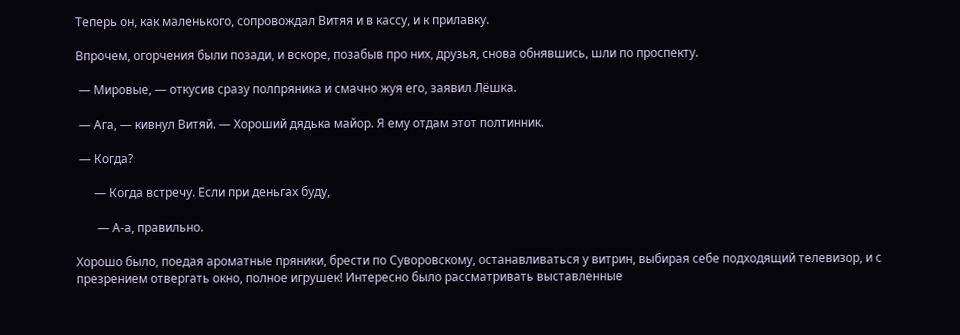Теперь он, как маленького, сопровождал Витяя и в кассу, и к прилавку.

Впрочем, огорчения были позади, и вскоре, позабыв про них, друзья, снова обнявшись, шли по проспекту.

 — Мировые, — откусив сразу полпряника и смачно жуя его, заявил Лёшка.

 — Ага, — кивнул Витяй. — Хороший дядька майор. Я ему отдам этот полтинник.

 — Когда?

      — Когда встречу. Если при деньгах буду,

       — А-а, правильно.

Хорошо было, поедая ароматные пряники, брести по Суворовскому, останавливаться у витрин, выбирая себе подходящий телевизор, и с презрением отвергать окно, полное игрушек! Интересно было рассматривать выставленные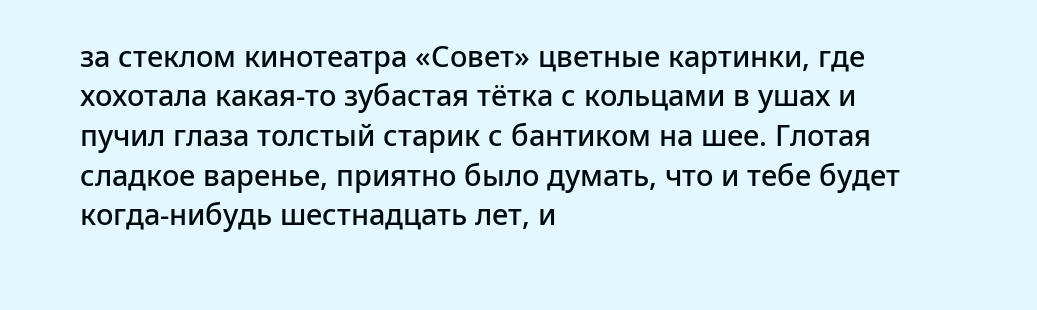за стеклом кинотеатра «Совет» цветные картинки, где хохотала какая-то зубастая тётка с кольцами в ушах и пучил глаза толстый старик с бантиком на шее. Глотая сладкое варенье, приятно было думать, что и тебе будет когда-нибудь шестнадцать лет, и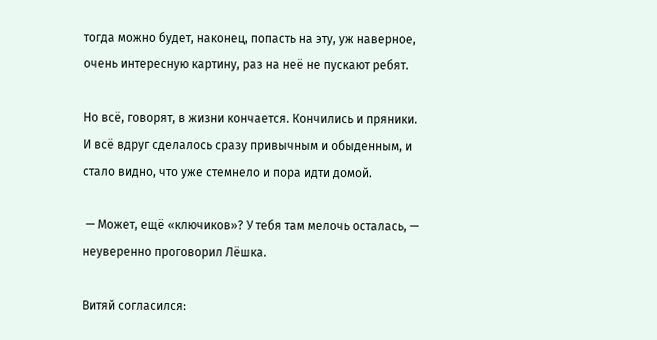тогда можно будет, наконец, попасть на эту, уж наверное, очень интересную картину, раз на неё не пускают ребят.

Но всё, говорят, в жизни кончается. Кончились и пряники. И всё вдруг сделалось сразу привычным и обыденным, и стало видно, что уже стемнело и пора идти домой.

 — Может, ещё «ключиков»? У тебя там мелочь осталась, — неуверенно проговорил Лёшка.

Витяй согласился: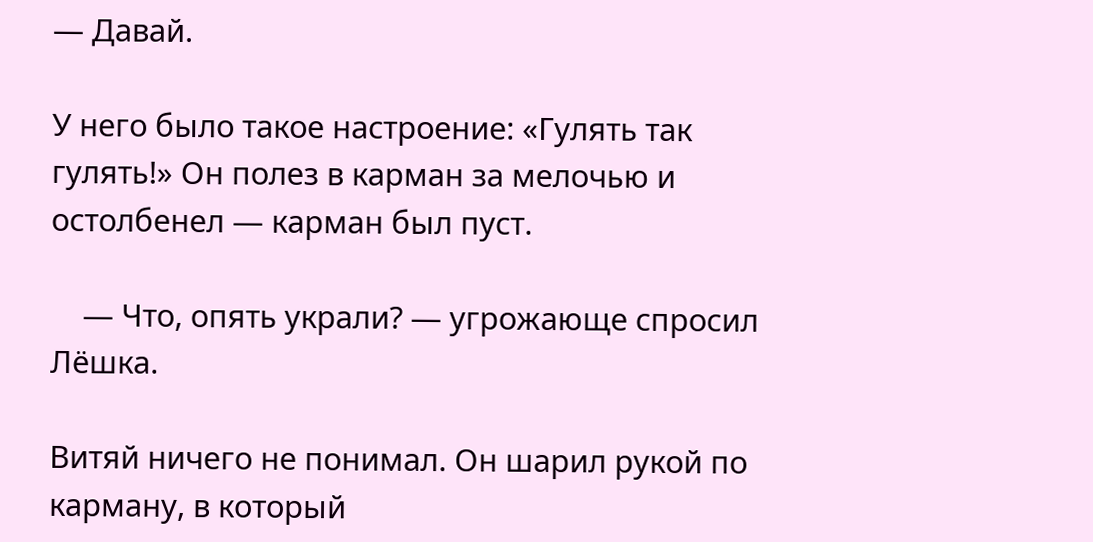— Давай.

У него было такое настроение: «Гулять так гулять!» Он полез в карман за мелочью и остолбенел — карман был пуст.

    — Что, опять украли? — угрожающе спросил Лёшка.

Витяй ничего не понимал. Он шарил рукой по карману, в который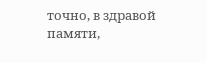точно, в здравой памяти,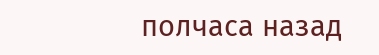полчаса назад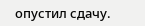опустил сдачу.